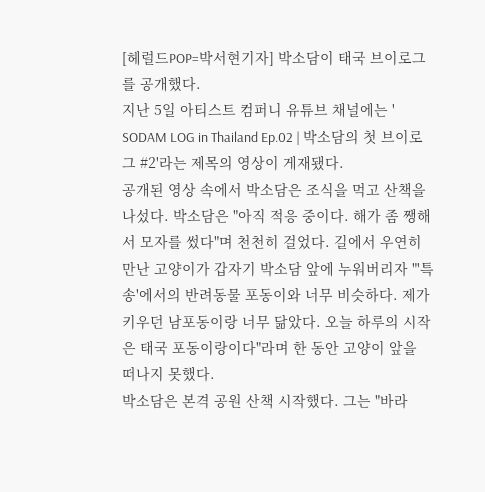[헤럴드POP=박서현기자] 박소담이 태국 브이로그를 공개했다.
지난 5일 아티스트 컴퍼니 유튜브 채널에는 ' SODAM LOG in Thailand Ep.02 | 박소담의 첫 브이로그 #2'라는 제목의 영상이 게재됐다.
공개된 영상 속에서 박소담은 조식을 먹고 산책을 나섰다. 박소담은 "아직 적응 중이다. 해가 좀 쨍해서 모자를 썼다"며 천천히 걸었다. 길에서 우연히 만난 고양이가 갑자기 박소담 앞에 누워버리자 "'특송'에서의 반려동물 포동이와 너무 비슷하다. 제가 키우던 남포동이랑 너무 닮았다. 오늘 하루의 시작은 태국 포동이랑이다"라며 한 동안 고양이 앞을 떠나지 못했다.
박소담은 본격 공원 산책 시작했다. 그는 "바라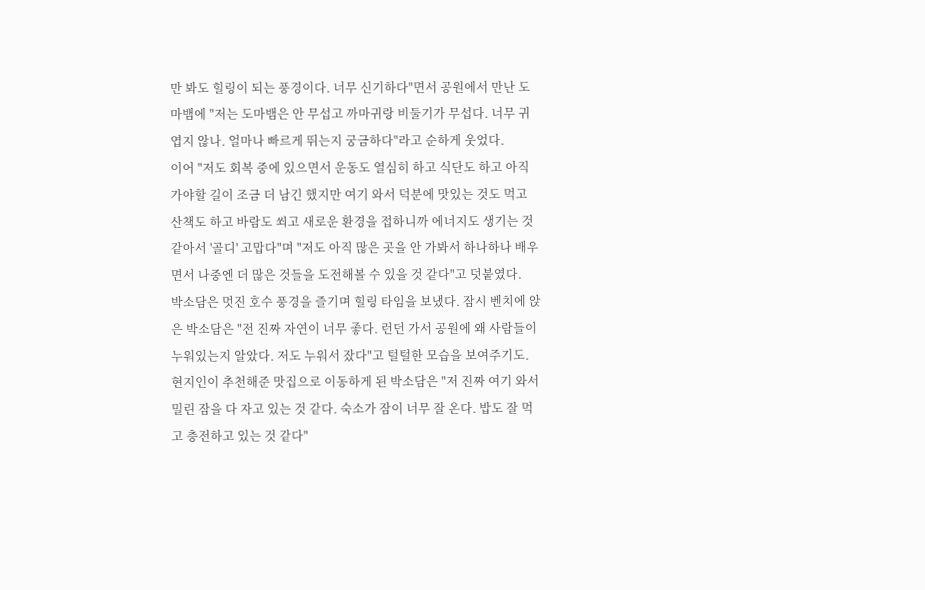만 봐도 힐링이 되는 풍경이다. 너무 신기하다"면서 공원에서 만난 도마뱀에 "저는 도마뱀은 안 무섭고 까마귀랑 비둘기가 무섭다. 너무 귀엽지 않나. 얼마나 빠르게 뛰는지 궁금하다"라고 순하게 웃었다.
이어 "저도 회복 중에 있으면서 운동도 열심히 하고 식단도 하고 아직 가야할 길이 조금 더 남긴 했지만 여기 와서 덕분에 맛있는 것도 먹고 산책도 하고 바람도 쐬고 새로운 환경을 접하니까 에너지도 생기는 것 같아서 '골디' 고맙다"며 "저도 아직 많은 곳을 안 가봐서 하나하나 배우면서 나중엔 더 많은 것들을 도전해볼 수 있을 것 같다"고 덧붙였다.
박소담은 멋진 호수 풍경을 즐기며 힐링 타임을 보냈다. 잠시 벤치에 앉은 박소담은 "전 진짜 자연이 너무 좋다. 런던 가서 공원에 왜 사람들이 누워있는지 알았다. 저도 누워서 잤다"고 털털한 모습을 보여주기도.
현지인이 추천해준 맛집으로 이동하게 된 박소담은 "저 진짜 여기 와서 밀린 잠을 다 자고 있는 것 같다. 숙소가 잠이 너무 잘 온다. 밥도 잘 먹고 충전하고 있는 것 같다"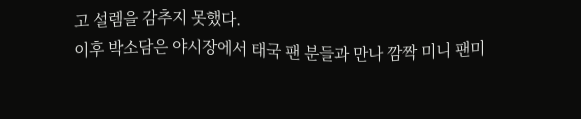고 설렘을 감추지 못했다.
이후 박소담은 야시장에서 태국 팬 분들과 만나 깜짝 미니 팬미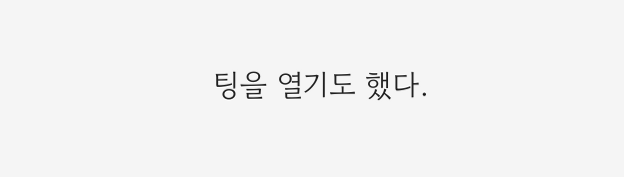팅을 열기도 했다.